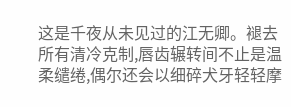这是千夜从未见过的江无卿。褪去所有清冷克制,唇齿辗转间不止是温柔缱绻,偶尔还会以细碎犬牙轻轻摩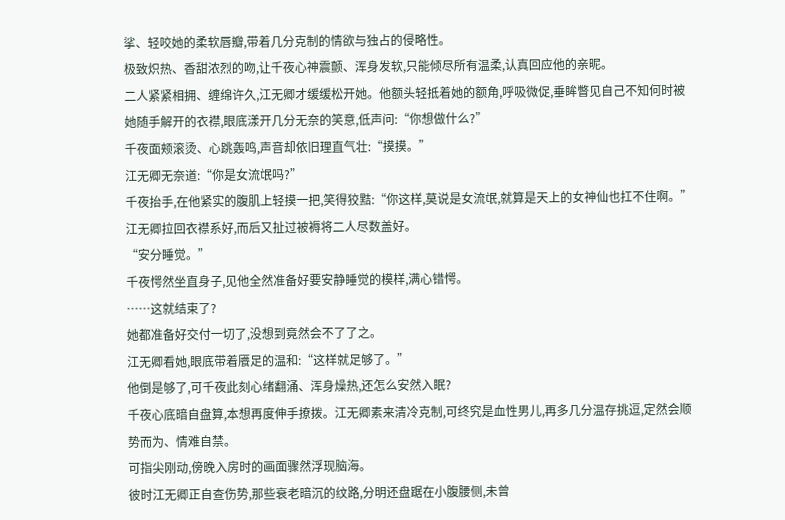挲、轻咬她的柔软唇瓣,带着几分克制的情欲与独占的侵略性。
极致炽热、香甜浓烈的吻,让千夜心神震颤、浑身发软,只能倾尽所有温柔,认真回应他的亲昵。
二人紧紧相拥、缠绵许久,江无卿才缓缓松开她。他额头轻抵着她的额角,呼吸微促,垂眸瞥见自己不知何时被她随手解开的衣襟,眼底漾开几分无奈的笑意,低声问:“你想做什么?”
千夜面颊滚烫、心跳轰鸣,声音却依旧理直气壮:“摸摸。”
江无卿无奈道:“你是女流氓吗?”
千夜抬手,在他紧实的腹肌上轻摸一把,笑得狡黠:“你这样,莫说是女流氓,就算是天上的女神仙也扛不住啊。”
江无卿拉回衣襟系好,而后又扯过被褥将二人尽数盖好。
“安分睡觉。”
千夜愕然坐直身子,见他全然准备好要安静睡觉的模样,满心错愕。
……这就结束了?
她都准备好交付一切了,没想到竟然会不了了之。
江无卿看她,眼底带着餍足的温和:“这样就足够了。”
他倒是够了,可千夜此刻心绪翻涌、浑身燥热,还怎么安然入眠?
千夜心底暗自盘算,本想再度伸手撩拨。江无卿素来清冷克制,可终究是血性男儿,再多几分温存挑逗,定然会顺势而为、情难自禁。
可指尖刚动,傍晚入房时的画面骤然浮现脑海。
彼时江无卿正自查伤势,那些衰老暗沉的纹路,分明还盘踞在小腹腰侧,未曾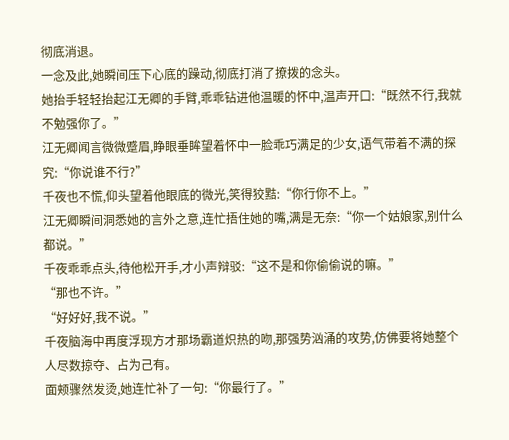彻底消退。
一念及此,她瞬间压下心底的躁动,彻底打消了撩拨的念头。
她抬手轻轻抬起江无卿的手臂,乖乖钻进他温暖的怀中,温声开口:“既然不行,我就不勉强你了。”
江无卿闻言微微蹙眉,睁眼垂眸望着怀中一脸乖巧满足的少女,语气带着不满的探究:“你说谁不行?”
千夜也不慌,仰头望着他眼底的微光,笑得狡黠:“你行你不上。”
江无卿瞬间洞悉她的言外之意,连忙捂住她的嘴,满是无奈:“你一个姑娘家,别什么都说。”
千夜乖乖点头,待他松开手,才小声辩驳:“这不是和你偷偷说的嘛。”
“那也不许。”
“好好好,我不说。”
千夜脑海中再度浮现方才那场霸道炽热的吻,那强势汹涌的攻势,仿佛要将她整个人尽数掠夺、占为己有。
面颊骤然发烫,她连忙补了一句:“你最行了。”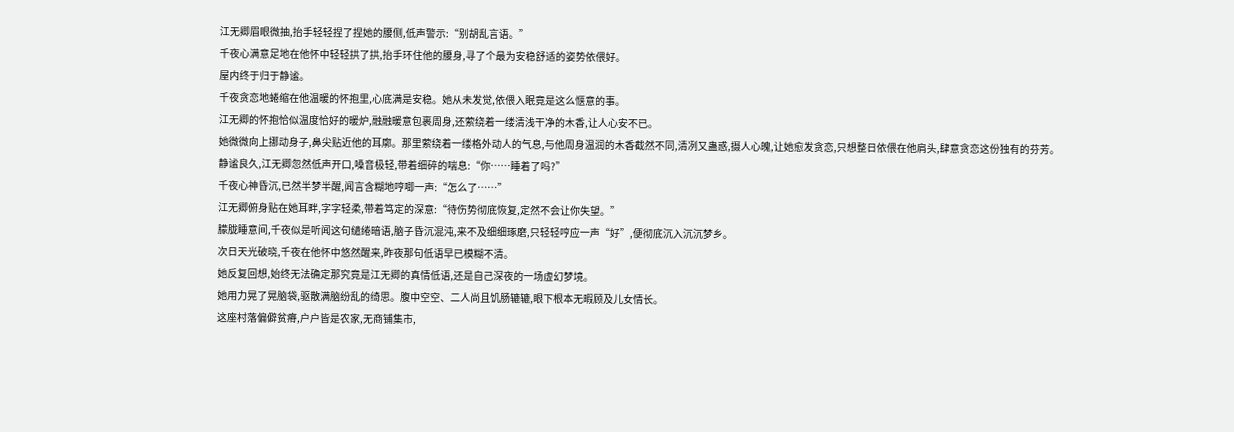江无卿眉眼微抽,抬手轻轻捏了捏她的腰侧,低声警示:“别胡乱言语。”
千夜心满意足地在他怀中轻轻拱了拱,抬手环住他的腰身,寻了个最为安稳舒适的姿势依偎好。
屋内终于归于静谧。
千夜贪恋地蜷缩在他温暖的怀抱里,心底满是安稳。她从未发觉,依偎入眠竟是这么惬意的事。
江无卿的怀抱恰似温度恰好的暖炉,融融暖意包裹周身,还萦绕着一缕清浅干净的木香,让人心安不已。
她微微向上挪动身子,鼻尖贴近他的耳廓。那里萦绕着一缕格外动人的气息,与他周身温润的木香截然不同,清冽又蛊惑,摄人心魄,让她愈发贪恋,只想整日依偎在他肩头,肆意贪恋这份独有的芬芳。
静谧良久,江无卿忽然低声开口,嗓音极轻,带着细碎的喘息:“你……睡着了吗?”
千夜心神昏沉,已然半梦半醒,闻言含糊地哼唧一声:“怎么了……”
江无卿俯身贴在她耳畔,字字轻柔,带着笃定的深意:“待伤势彻底恢复,定然不会让你失望。”
朦胧睡意间,千夜似是听闻这句缱绻暗语,脑子昏沉混沌,来不及细细琢磨,只轻轻哼应一声“好”,便彻底沉入沉沉梦乡。
次日天光破晓,千夜在他怀中悠然醒来,昨夜那句低语早已模糊不清。
她反复回想,始终无法确定那究竟是江无卿的真情低语,还是自己深夜的一场虚幻梦境。
她用力晃了晃脑袋,驱散满脑纷乱的绮思。腹中空空、二人尚且饥肠辘辘,眼下根本无暇顾及儿女情长。
这座村落偏僻贫瘠,户户皆是农家,无商铺集市,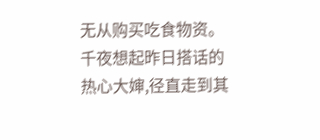无从购买吃食物资。
千夜想起昨日搭话的热心大婶,径直走到其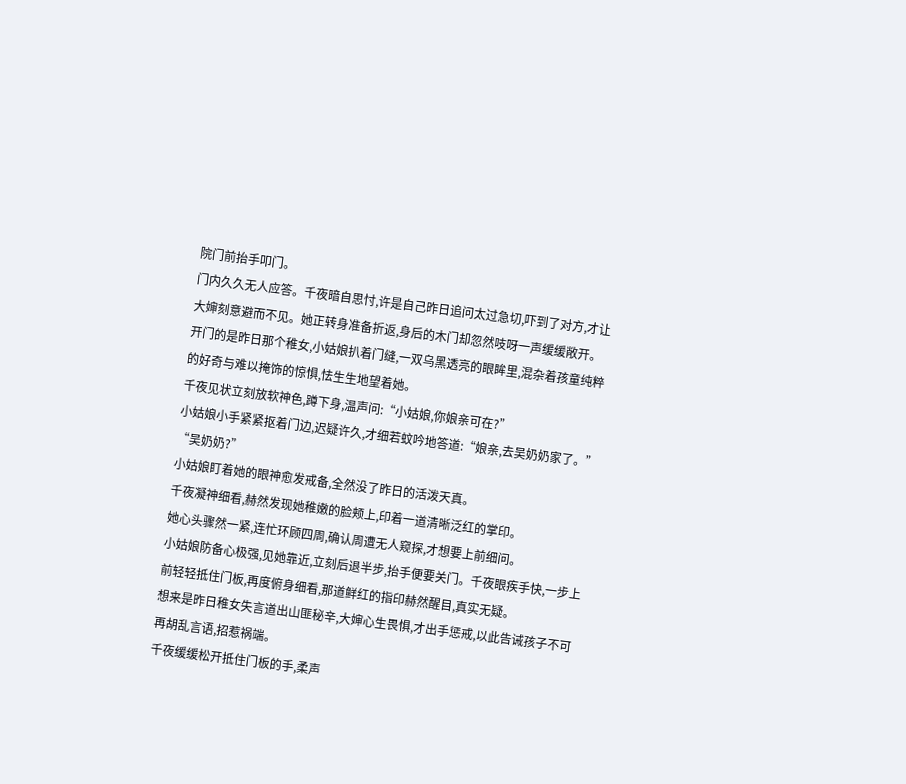院门前抬手叩门。
门内久久无人应答。千夜暗自思忖,许是自己昨日追问太过急切,吓到了对方,才让大婶刻意避而不见。她正转身准备折返,身后的木门却忽然吱呀一声缓缓敞开。
开门的是昨日那个稚女,小姑娘扒着门缝,一双乌黑透亮的眼眸里,混杂着孩童纯粹的好奇与难以掩饰的惊惧,怯生生地望着她。
千夜见状立刻放软神色,蹲下身,温声问:“小姑娘,你娘亲可在?”
小姑娘小手紧紧抠着门边,迟疑许久,才细若蚊吟地答道:“娘亲,去吴奶奶家了。”
“吴奶奶?”
小姑娘盯着她的眼神愈发戒备,全然没了昨日的活泼天真。
千夜凝神细看,赫然发现她稚嫩的脸颊上,印着一道清晰泛红的掌印。
她心头骤然一紧,连忙环顾四周,确认周遭无人窥探,才想要上前细问。
小姑娘防备心极强,见她靠近,立刻后退半步,抬手便要关门。千夜眼疾手快,一步上前轻轻抵住门板,再度俯身细看,那道鲜红的指印赫然醒目,真实无疑。
想来是昨日稚女失言道出山匪秘辛,大婶心生畏惧,才出手惩戒,以此告诫孩子不可再胡乱言语,招惹祸端。
千夜缓缓松开抵住门板的手,柔声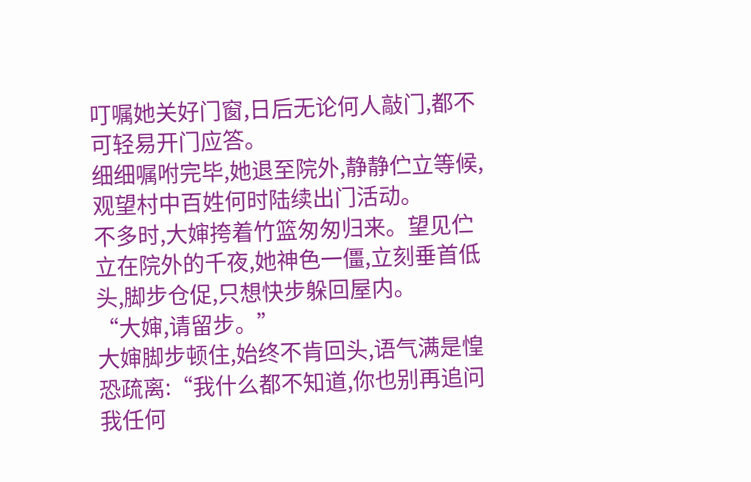叮嘱她关好门窗,日后无论何人敲门,都不可轻易开门应答。
细细嘱咐完毕,她退至院外,静静伫立等候,观望村中百姓何时陆续出门活动。
不多时,大婶挎着竹篮匆匆归来。望见伫立在院外的千夜,她神色一僵,立刻垂首低头,脚步仓促,只想快步躲回屋内。
“大婶,请留步。”
大婶脚步顿住,始终不肯回头,语气满是惶恐疏离:“我什么都不知道,你也别再追问我任何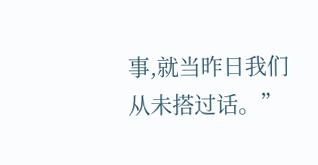事,就当昨日我们从未搭过话。”